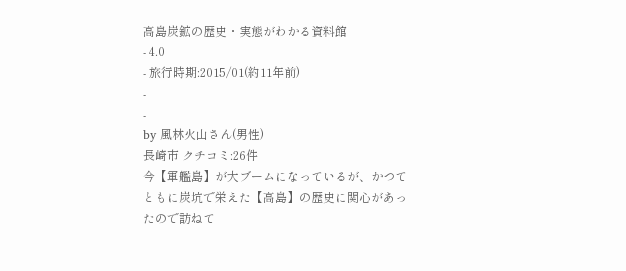高島炭鉱の歴史・実態がわかる資料館
- 4.0
- 旅行時期:2015/01(約11年前)
-
-
by 風林火山さん(男性)
長崎市 クチコミ:26件
今【軍艦島】が大ブームになっているが、かつてともに炭坑で栄えた【高島】の歴史に関心があったので訪ねて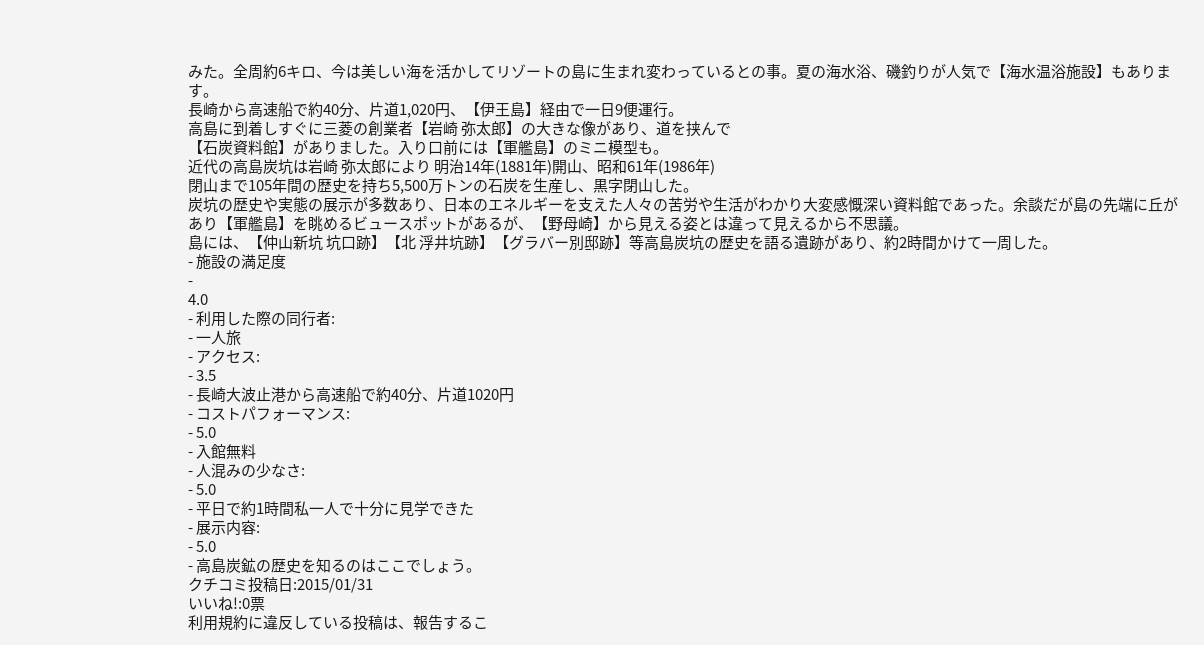みた。全周約6キロ、今は美しい海を活かしてリゾートの島に生まれ変わっているとの事。夏の海水浴、磯釣りが人気で【海水温浴施設】もあります。
長崎から高速船で約40分、片道1,020円、【伊王島】経由で一日9便運行。
高島に到着しすぐに三菱の創業者【岩崎 弥太郎】の大きな像があり、道を挟んで
【石炭資料館】がありました。入り口前には【軍艦島】のミニ模型も。
近代の高島炭坑は岩崎 弥太郎により 明治14年(1881年)開山、昭和61年(1986年)
閉山まで105年間の歴史を持ち5,500万トンの石炭を生産し、黒字閉山した。
炭坑の歴史や実態の展示が多数あり、日本のエネルギーを支えた人々の苦労や生活がわかり大変感慨深い資料館であった。余談だが島の先端に丘があり【軍艦島】を眺めるビュースポットがあるが、【野母崎】から見える姿とは違って見えるから不思議。
島には、【仲山新坑 坑口跡】【北 浮井坑跡】【グラバー別邸跡】等高島炭坑の歴史を語る遺跡があり、約2時間かけて一周した。
- 施設の満足度
-
4.0
- 利用した際の同行者:
- 一人旅
- アクセス:
- 3.5
- 長崎大波止港から高速船で約40分、片道1020円
- コストパフォーマンス:
- 5.0
- 入館無料
- 人混みの少なさ:
- 5.0
- 平日で約1時間私一人で十分に見学できた
- 展示内容:
- 5.0
- 高島炭鉱の歴史を知るのはここでしょう。
クチコミ投稿日:2015/01/31
いいね!:0票
利用規約に違反している投稿は、報告するこ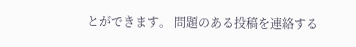とができます。 問題のある投稿を連絡する